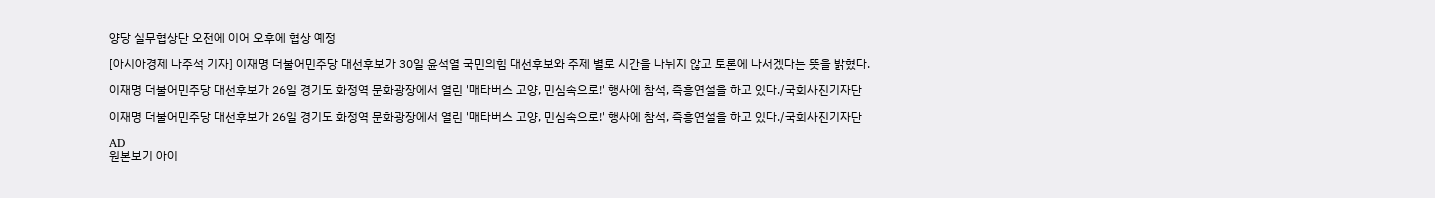양당 실무협상단 오전에 이어 오후에 협상 예정

[아시아경제 나주석 기자] 이재명 더불어민주당 대선후보가 30일 윤석열 국민의힘 대선후보와 주제 별로 시간을 나뉘지 않고 토론에 나서겠다는 뜻을 밝혔다.

이재명 더불어민주당 대선후보가 26일 경기도 화정역 문화광장에서 열린 '매타버스 고양, 민심속으로!' 행사에 참석, 즉흥연설을 하고 있다./국회사진기자단

이재명 더불어민주당 대선후보가 26일 경기도 화정역 문화광장에서 열린 '매타버스 고양, 민심속으로!' 행사에 참석, 즉흥연설을 하고 있다./국회사진기자단

AD
원본보기 아이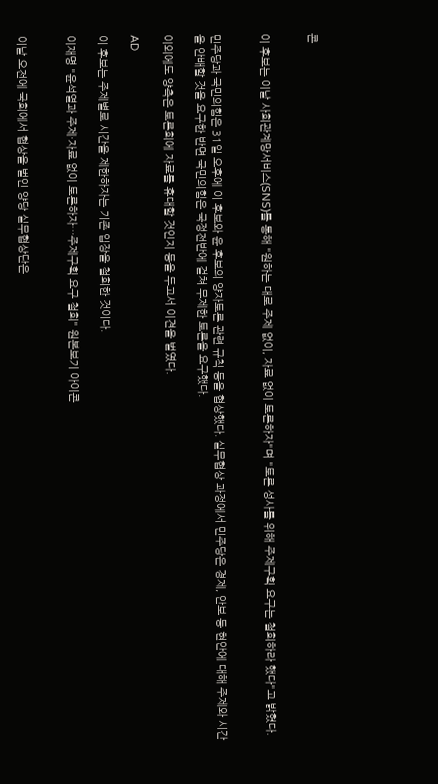콘


이 후보는 이날 사회관계망서비스(SNS)를 통해 "원하는 대로 주제 없이, 자료 없이 토론하자"며 "토론 성사를 위해 주제구획 요구는 철회하라 했다"고 밝혔다.


민주당과 국민의힘은 31일 오후에 이 후보와 윤 후보의 양자토론 관련 규칙 등을 협상했다. 실무협상 과정에서 민주당은 경제, 안보 등 현안에 대해 주제와 시간을 안배할 것을 요구한 반면 국민의힘은 국정전반에 걸쳐 무제한 토론을 요구했다.

이외에도 양측은 토론회에 자료를 휴대할 것인지 등을 두고서 이견을 벌였다.

AD

이 후보는 주제별로 시간을 제한하자는 기존 입장을 철회한 것이다.

이재명 "윤석열과 주제·자료 없이 토론하자…주제구획 요구 철회" 원본보기 아이콘


이날 오전에 국회에서 협상을 벌인 양당 실무협상단은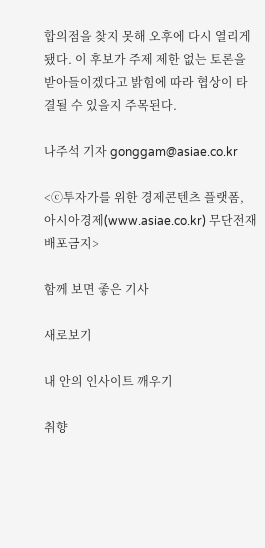합의점을 찾지 못해 오후에 다시 열리게 됐다. 이 후보가 주제 제한 없는 토론을 받아들이겠다고 밝힘에 따라 협상이 타결될 수 있을지 주목된다.

나주석 기자 gonggam@asiae.co.kr

<ⓒ투자가를 위한 경제콘텐츠 플랫폼, 아시아경제(www.asiae.co.kr) 무단전재 배포금지>

함께 보면 좋은 기사

새로보기

내 안의 인사이트 깨우기

취향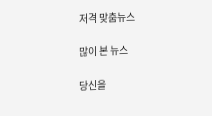저격 맞춤뉴스

많이 본 뉴스

당신을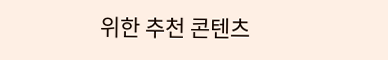위한 추천 콘텐츠